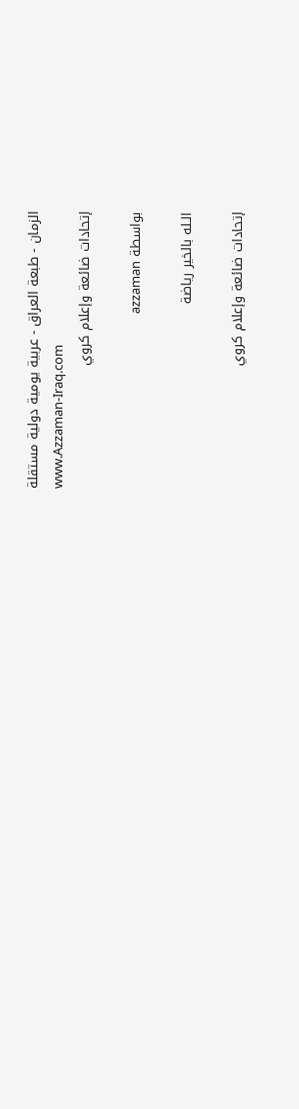الزمان - طبعة العراق - عربية يومية دولية مستقلة
www.Azzaman-Iraq.com
إتحادات ضائعة وإعلام كروي

بواسطة azzaman

الـله بالخير رياضة

إتحادات ضائعة وإعلام كروي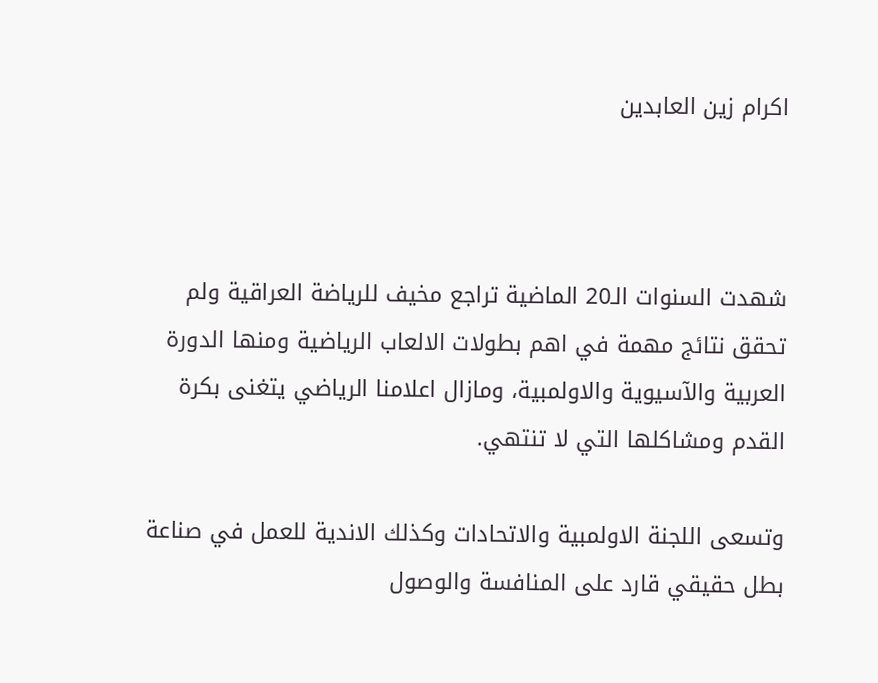اكرام زين العابدين



شهدت السنوات الـ20 الماضية تراجع مخيف للرياضة العراقية ولم تحقق نتائج مهمة في اهم بطولات الالعاب الرياضية ومنها الدورة العربية والآسيوية والاولمبية، ومازال اعلامنا الرياضي يتغنى بكرة القدم ومشاكلها التي لا تنتهي.

وتسعى اللجنة الاولمبية والاتحادات وكذلك الاندية للعمل في صناعة بطل حقيقي قارد على المنافسة والوصول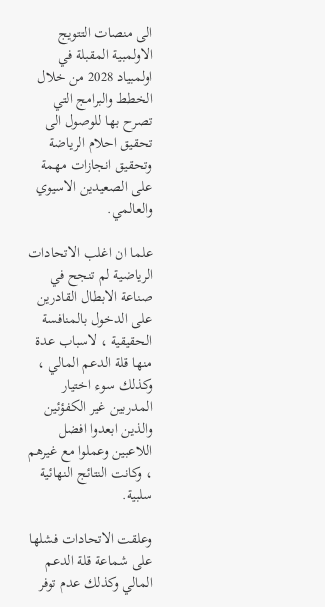الى منصات التتويج الاولمبية المقبلة في اولمبياد 2028 من خلال الخطط والبرامج التي تصرح بها للوصول الى تحقيق احلام الرياضة وتحقيق انجازات مهمة على الصعيدين الاسيوي والعالمي.

علما ان اغلب الاتحادات الرياضية لم تنجح في صناعة الابطال القادرين على الدخول بالمنافسة الحقيقية ، لاسباب عدة منها قلة الدعم المالي ، وكذلك سوء اختيار المدربين غير الكفؤئين والذين ابعدوا افضل اللاعبين وعملوا مع غيرهم ، وكانت النتائج النهائية سلبية.

وعلقت الاتحادات فشلها على شماعة قلة الدعم المالي وكذلك عدم توفر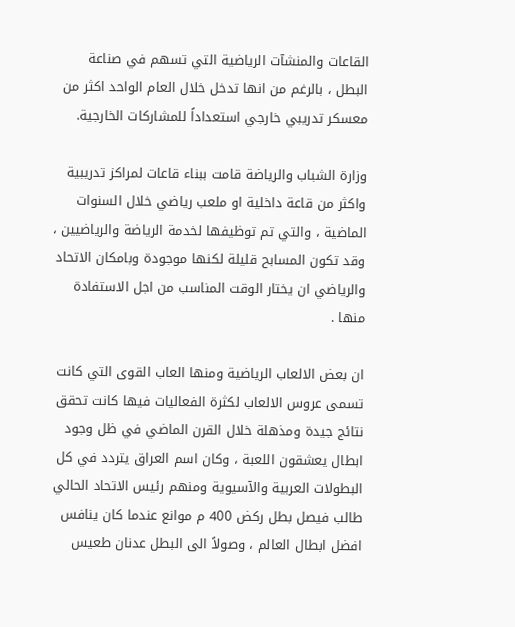القاعات والمنشآت الرياضية التي تسهم في صناعة البطل ، بالرغم من انها تدخل خلال العام الواحد اكثر من معسكر تدريبي خارجي استعداداً للمشاركات الخارجية.

وزارة الشباب والرياضة قامت ببناء قاعات لمراكز تدريبية واكثر من قاعة داخلية او ملعب رياضي خلال السنوات الماضية ، والتي تم توظيفها لخدمة الرياضة والرياضيين ، وقد تكون المسابح قليلة لكنها موجودة وبامكان الاتحاد والرياضي ان يختار الوقت المناسب من اجل الاستفادة منها .

ان بعض الالعاب الرياضية ومنها العاب القوى التي كانت تسمى عروس الالعاب لكثرة الفعاليات فيها كانت تحقق نتائج جيدة ومذهلة خلال القرن الماضي في ظل وجود ابطال يعشقون اللعبة ، وكان اسم العراق يتردد في كل البطولات العربية والآسيوية ومنهم رئيس الاتحاد الحالي طالب فيصل بطل ركض 400 م موانع عندما كان ينافس افضل ابطال العالم ، وصولاً الى البطل عدنان طعيس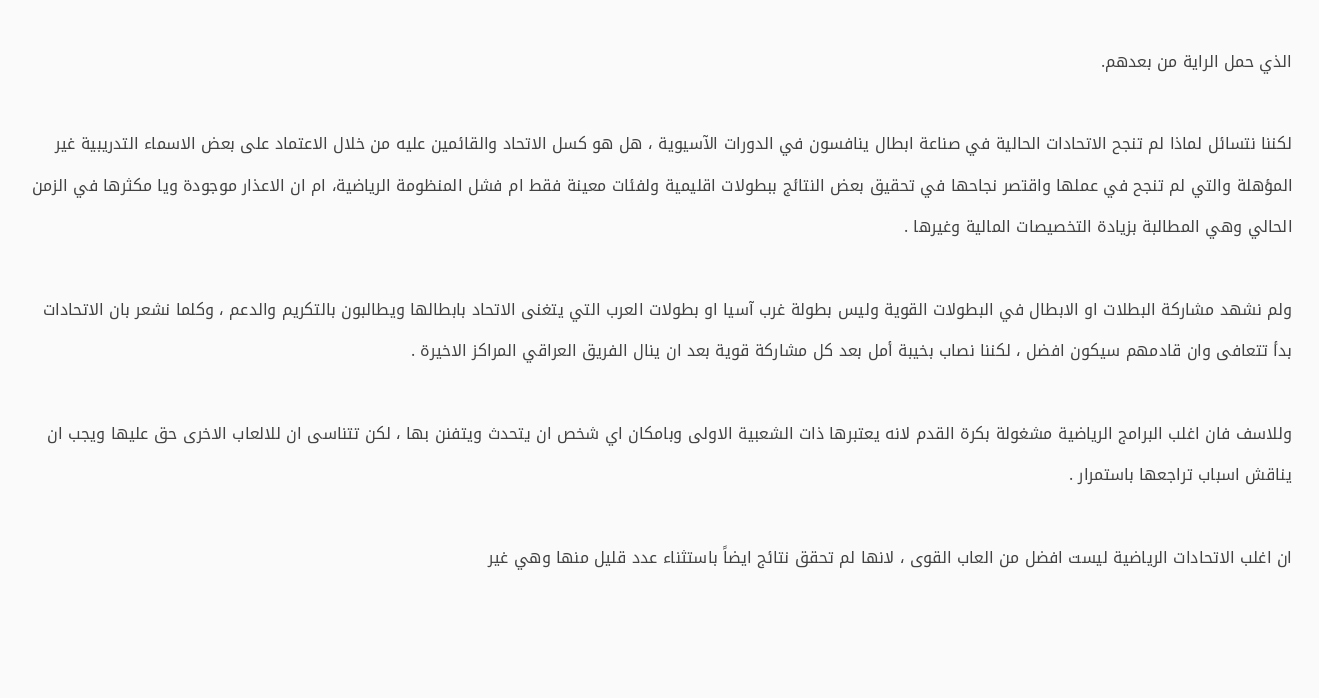الذي حمل الراية من بعدهم.

لكننا نتسائل لماذا لم تنجح الاتحادات الحالية في صناعة ابطال ينافسون في الدورات الآسيوية ، هل هو كسل الاتحاد والقائمين عليه من خلال الاعتماد على بعض الاسماء التدريبية غير المؤهلة والتي لم تنجح في عملها واقتصر نجاحها في تحقيق بعض النتائج ببطولات اقليمية ولفئات معينة فقط ام فشل المنظومة الرياضية، ام ان الاعذار موجودة ويا مكثرها في الزمن الحالي وهي المطالبة بزيادة التخصيصات المالية وغيرها .

ولم نشهد مشاركة البطلات او الابطال في البطولات القوية وليس بطولة غرب آسيا او بطولات العرب التي يتغنى الاتحاد بابطالها ويطالبون بالتكريم والدعم ، وكلما نشعر بان الاتحادات بدأ تتعافى وان قادمهم سيكون افضل ، لكننا نصاب بخيبة أمل بعد كل مشاركة قوية بعد ان ينال الفريق العراقي المراكز الاخيرة .

وللاسف فان اغلب البرامج الرياضية مشغولة بكرة القدم لانه يعتبرها ذات الشعبية الاولى وبامكان اي شخص ان يتحدث ويتفنن بها ، لكن تتناسى ان للالعاب الاخرى حق عليها ويجب ان يناقش اسباب تراجعها باستمرار .

ان اغلب الاتحادات الرياضية ليست افضل من العاب القوى ، لانها لم تحقق نتائج ايضاً باستثناء عدد قليل منها وهي غير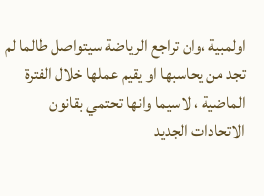اولمبية ،وان تراجع الرياضة سيتواصل طالما لم تجد من يحاسبها او يقيم عملها خلال الفترة الماضية ، لاسيما وانها تحتمي بقانون الاتحادات الجديد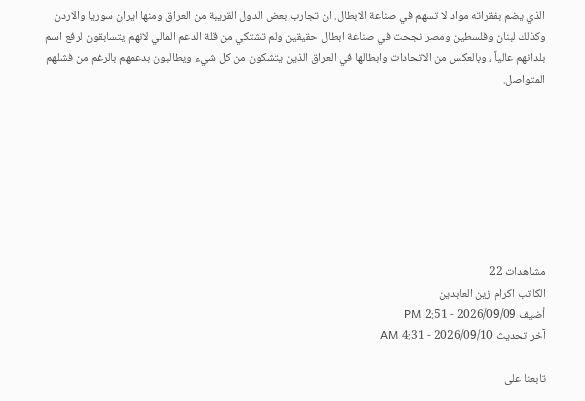الذي يضم بفقراته مواد لا تسهم في صناعة الابطال. ان تجارب بعض الدول القريبة من العراق ومنها ايران سوريا والاردن وكذلك لبنان وفلسطين ومصر نجحت في صناعة ابطال حقيقين ولم تشتكي من قلة الدعم المالي لانهم يتسابقون لرفع اسم بلدانهم عالياً ، وبالعكس من الاتحادات وابطالها في العراق الذين يتشكون من كل شيء ويطالبون بدعمهم بالرغم من فشلهم المتواصل.








مشاهدات 22
الكاتب اكرام زين العابدين
أضيف 2026/09/09 - 2:51 PM
آخر تحديث 2026/09/10 - 4:31 AM

تابعنا على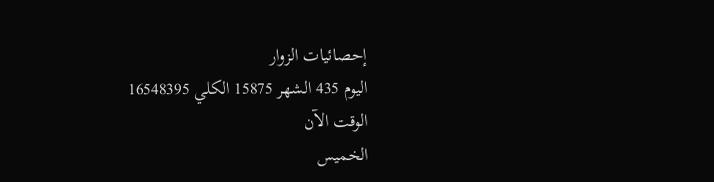إحصائيات الزوار
اليوم 435 الشهر 15875 الكلي 16548395
الوقت الآن
الخميس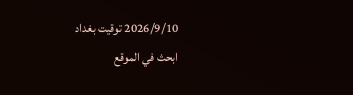2026/9/10 توقيت بغداد
ابحث في الموقع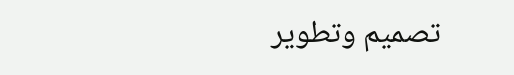تصميم وتطوير